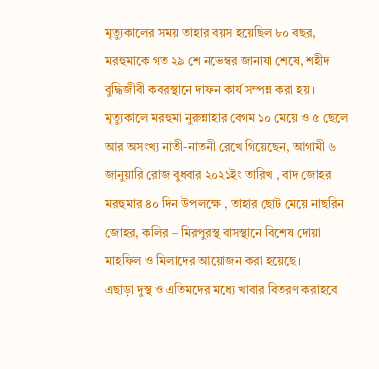মৃত্যুকালের সময় তাহার বয়স হয়েছিল ৮০ বছর, মরহুমাকে গত ২৯ শে নভেম্বর জানাযা শেষে, শহীদ বুদ্ধিজীবী কবরস্থানে দাফন কার্য সম্পন্ন করা হয় ।
মৃত্যুকালে মরহুমা নুরুন্নাহার বেগম ১০ মেয়ে ও ৫ ছেলে আর অসংখ্য নাতী-নাতনী রেখে গিয়েছেন, আগামী ৬ জানুয়ারি রোজ বুধবার ২০২১ইং তারিখ , বাদ জোহর মরহুমার ৪০ দিন উপলক্ষে , তাহার ছোট মেয়ে নাছরিন জোহর, কলির – মিরপুরস্থ বাসস্থানে বিশেষ দোয়া মাহফিল ও মিলাদের আয়োজন করা হয়েছে।
এছাড়া দুস্থ ও এতিমদের মধ্যে খাবার বিতরণ করাহবে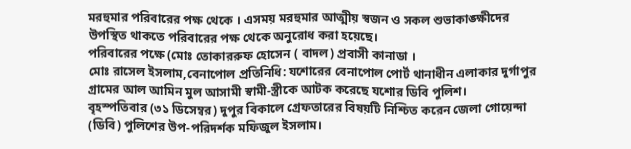মরহুমার পরিবারের পক্ষ থেকে । এসময় মরহুমার আত্মীয় স্বজন ও সকল শুভাকাঙ্ক্ষীদের উপস্থিত থাকতে পরিবারের পক্ষ থেকে অনুরোধ করা হয়েছে।
পরিবারের পক্ষে (মোঃ তোকাররুফ হোসেন ( বাদল) প্রবাসী কানাডা ।
মোঃ রাসেল ইসলাম,বেনাপোল প্রতিনিধি: যশোরের বেনাপোল পোর্ট থানাধীন এলাকার দুর্গাপুর গ্রামের আল আমিন মুল আসামী স্বামী-স্ত্রীকে আটক করেছে যশোর ডিবি পুলিশ।
বৃহস্পতিবার (৩১ ডিসেম্বর) দুপুর বিকালে গ্রেফতারের বিষয়টি নিশ্চিত করেন জেলা গোয়েন্দা (ডিবি) পুলিশের উপ-পরিদর্শক মফিজুল ইসলাম।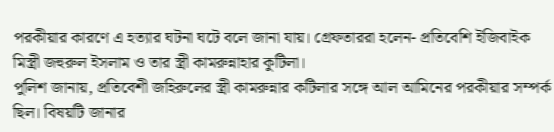পরকীয়ার কারণে এ হত্যার ঘটনা ঘটে বলে জানা যায়। গ্রেফতাররা হলেন- প্রতিবেশি ইজিবাইক মিস্ত্রী জহুরুল ইসলাম ও তার স্ত্রী কামরুন্নাহার কুটিলা।
পুলিশ জানায়, প্রতিবেশী জহিরুলের স্ত্রী কামরুন্নার কটিলার সঙ্গে আল আমিনের পরকীয়ার সম্পর্ক ছিল। বিষয়টি জানার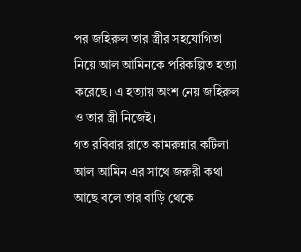পর জহিরুল তার স্ত্রীর সহযোগিতা নিয়ে আল আমিনকে পরিকল্পিত হত্যা করেছে। এ হত্যায় অংশ নেয় জহিরুল ও তার স্ত্রী নিজেই।
গত রবিবার রাতে কামরুন্নার কটিলা আল আমিন এর সাথে জরুরী কথা আছে বলে তার বাড়ি থেকে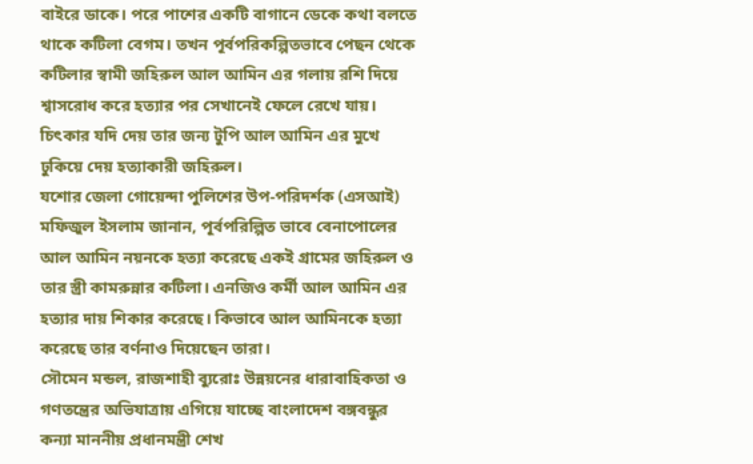বাইরে ডাকে। পরে পাশের একটি বাগানে ডেকে কথা বলতে থাকে কটিলা বেগম। তখন পূর্বপরিকল্পিতভাবে পেছন থেকে কটিলার স্বামী জহিরুল আল আমিন এর গলায় রশি দিয়ে শ্বাসরোধ করে হত্যার পর সেখানেই ফেলে রেখে যায়। চিৎকার যদি দেয় তার জন্য টুপি আল আমিন এর মুখে ঢুকিয়ে দেয় হত্যাকারী জহিরুল।
যশোর জেলা গোয়েন্দা পুলিশের উপ-পরিদর্শক (এসআই) মফিজুল ইসলাম জানান, পূর্বপরিল্পিত ভাবে বেনাপোলের আল আমিন নয়নকে হত্যা করেছে একই গ্রামের জহিরুল ও তার স্ত্রী কামরুন্নার কটিলা। এনজিও কর্মী আল আমিন এর হত্যার দায় শিকার করেছে। কিভাবে আল আমিনকে হত্যা করেছে তার বর্ণনাও দিয়েছেন তারা।
সৌমেন মন্ডল, রাজশাহী ব্যুরোঃ উন্নয়নের ধারাবাহিকতা ও গণতন্ত্রের অভিযাত্রায় এগিয়ে যাচ্ছে বাংলাদেশ বঙ্গবন্ধুর কন্যা মাননীয় প্রধানমন্ত্রী শেখ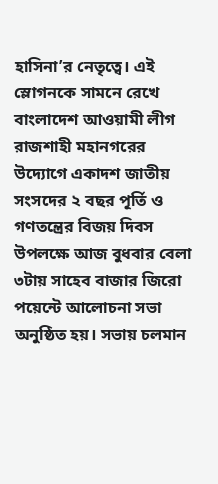হাসিনা’র নেতৃত্বে। এই স্লোগনকে সামনে রেখে বাংলাদেশ আওয়ামী লীগ রাজশাহী মহানগরের উদ্যোগে একাদশ জাতীয় সংসদের ২ বছর পূর্তি ও গণতন্ত্রের বিজয় দিবস উপলক্ষে আজ বুধবার বেলা ৩টায় সাহেব বাজার জিরো পয়েন্টে আলোচনা সভা অনুষ্ঠিত হয়। সভায় চলমান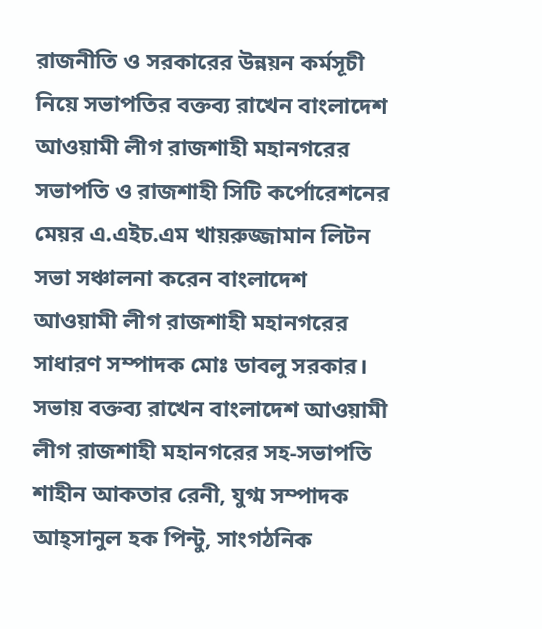রাজনীতি ও সরকারের উন্নয়ন কর্মসূচী নিয়ে সভাপতির বক্তব্য রাখেন বাংলাদেশ আওয়ামী লীগ রাজশাহী মহানগরের সভাপতি ও রাজশাহী সিটি কর্পোরেশনের মেয়র এ.এইচ.এম খায়রুজ্জামান লিটন
সভা সঞ্চালনা করেন বাংলাদেশ আওয়ামী লীগ রাজশাহী মহানগরের সাধারণ সম্পাদক মোঃ ডাবলু সরকার। সভায় বক্তব্য রাখেন বাংলাদেশ আওয়ামী লীগ রাজশাহী মহানগরের সহ-সভাপতি শাহীন আকতার রেনী, যুগ্ম সম্পাদক আহ্সানুল হক পিন্টু, সাংগঠনিক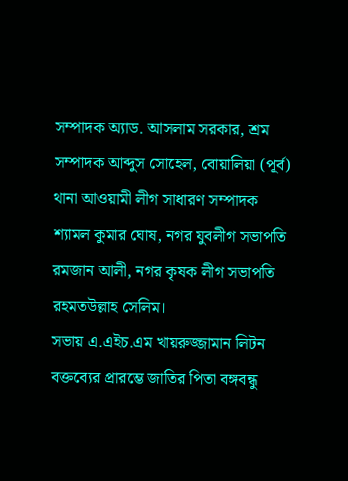সম্পাদক অ্যাড. আসলাম সরকার, শ্রম সম্পাদক আব্দুস সোহেল, বোয়ালিয়া (পূর্ব) থানা আওয়ামী লীগ সাধারণ সম্পাদক শ্যামল কুমার ঘোষ, নগর যুবলীগ সভাপতি রমজান আলী, নগর কৃষক লীগ সভাপতি রহমতউল্লাহ সেলিম।
সভায় এ.এইচ.এম খায়রুজ্জামান লিটন বক্তব্যের প্রারম্ভে জাতির পিতা বঙ্গবন্ধু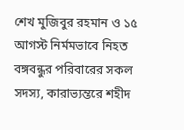শেখ মুজিবুর রহমান ও ১৫ আগস্ট নির্মমভাবে নিহত বঙ্গবন্ধুর পরিবারের সকল সদস্য, কারাভ্যন্তরে শহীদ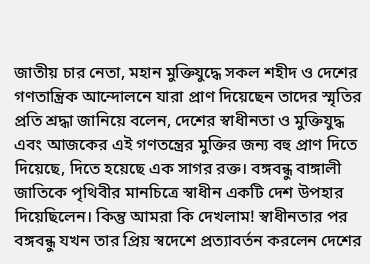জাতীয় চার নেতা, মহান মুক্তিযুদ্ধে সকল শহীদ ও দেশের গণতান্ত্রিক আন্দোলনে যারা প্রাণ দিয়েছেন তাদের স্মৃতির প্রতি শ্রদ্ধা জানিয়ে বলেন, দেশের স্বাধীনতা ও মুক্তিযুদ্ধ এবং আজকের এই গণতন্ত্রের মুক্তির জন্য বহু প্রাণ দিতে দিয়েছে, দিতে হয়েছে এক সাগর রক্ত। বঙ্গবন্ধু বাঙ্গালী জাতিকে পৃথিবীর মানচিত্রে স্বাধীন একটি দেশ উপহার দিয়েছিলেন। কিন্তু আমরা কি দেখলাম! স্বাধীনতার পর বঙ্গবন্ধু যখন তার প্রিয় স্বদেশে প্রত্যাবর্তন করলেন দেশের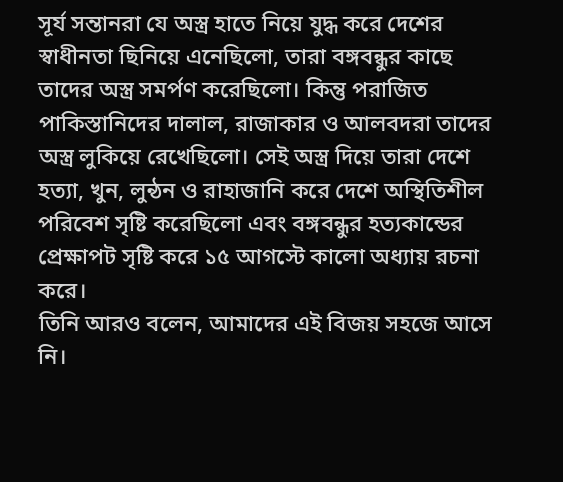সূর্য সন্তানরা যে অস্ত্র হাতে নিয়ে যুদ্ধ করে দেশের স্বাধীনতা ছিনিয়ে এনেছিলো, তারা বঙ্গবন্ধুর কাছে তাদের অস্ত্র সমর্পণ করেছিলো। কিন্তু পরাজিত পাকিস্তানিদের দালাল, রাজাকার ও আলবদরা তাদের অস্ত্র লুকিয়ে রেখেছিলো। সেই অস্ত্র দিয়ে তারা দেশে হত্যা, খুন, লুন্ঠন ও রাহাজানি করে দেশে অস্থিতিশীল পরিবেশ সৃষ্টি করেছিলো এবং বঙ্গবন্ধুর হত্যকান্ডের প্রেক্ষাপট সৃষ্টি করে ১৫ আগস্টে কালো অধ্যায় রচনা করে।
তিনি আরও বলেন, আমাদের এই বিজয় সহজে আসে নি।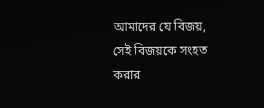আমাদের যে বিজয়, সেই বিজয়কে সংহত করার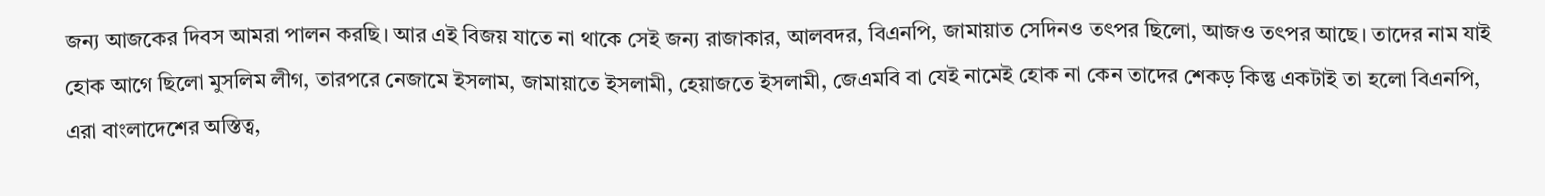জন্য আজকের দিবস আমরা পালন করছি। আর এই বিজয় যাতে না থাকে সেই জন্য রাজাকার, আলবদর, বিএনপি, জামায়াত সেদিনও তৎপর ছিলো, আজও তৎপর আছে। তাদের নাম যাই হোক আগে ছিলো মুসলিম লীগ, তারপরে নেজামে ইসলাম, জামায়াতে ইসলামী, হেয়াজতে ইসলামী, জেএমবি বা যেই নামেই হোক না কেন তাদের শেকড় কিন্তু একটাই তা হলো বিএনপি, এরা বাংলাদেশের অস্তিত্ব,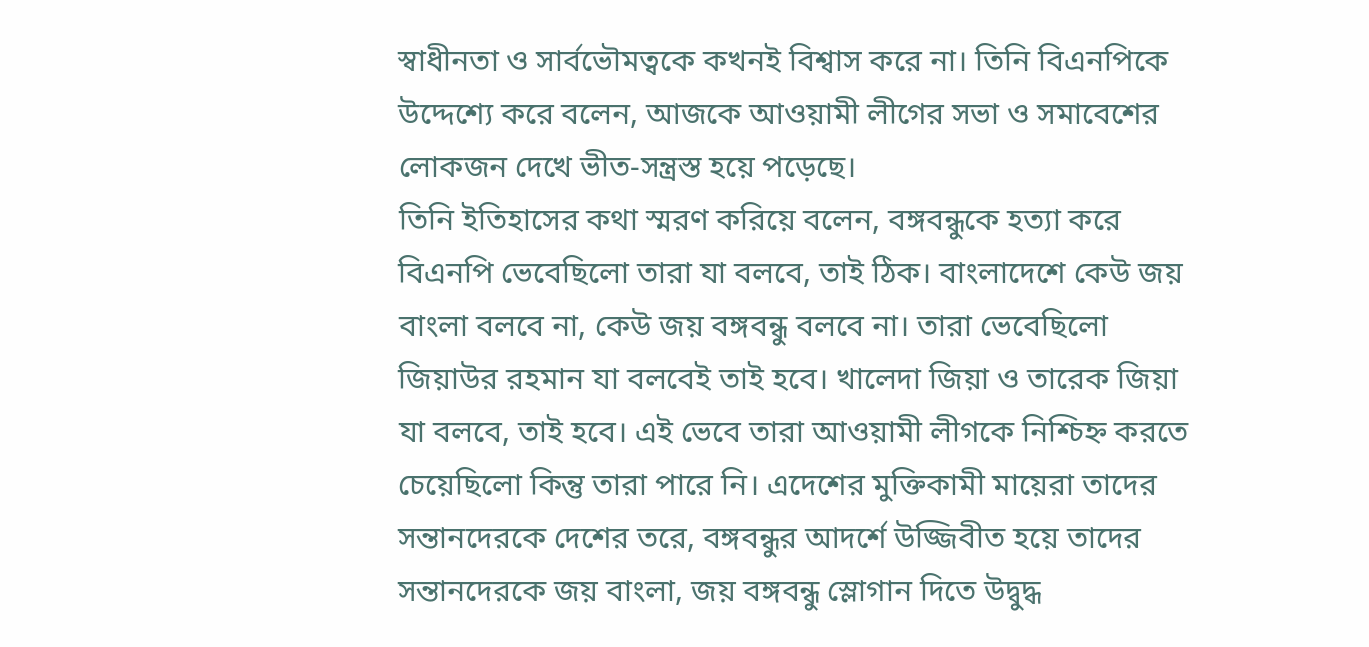স্বাধীনতা ও সার্বভৌমত্বকে কখনই বিশ্বাস করে না। তিনি বিএনপিকে উদ্দেশ্যে করে বলেন, আজকে আওয়ামী লীগের সভা ও সমাবেশের লোকজন দেখে ভীত-সন্ত্রস্ত হয়ে পড়েছে।
তিনি ইতিহাসের কথা স্মরণ করিয়ে বলেন, বঙ্গবন্ধুকে হত্যা করে বিএনপি ভেবেছিলো তারা যা বলবে, তাই ঠিক। বাংলাদেশে কেউ জয় বাংলা বলবে না, কেউ জয় বঙ্গবন্ধু বলবে না। তারা ভেবেছিলো জিয়াউর রহমান যা বলবেই তাই হবে। খালেদা জিয়া ও তারেক জিয়া যা বলবে, তাই হবে। এই ভেবে তারা আওয়ামী লীগকে নিশ্চিহ্ন করতে চেয়েছিলো কিন্তু তারা পারে নি। এদেশের মুক্তিকামী মায়েরা তাদের সন্তানদেরকে দেশের তরে, বঙ্গবন্ধুর আদর্শে উজ্জিবীত হয়ে তাদের সন্তানদেরকে জয় বাংলা, জয় বঙ্গবন্ধু স্লোগান দিতে উদ্বুদ্ধ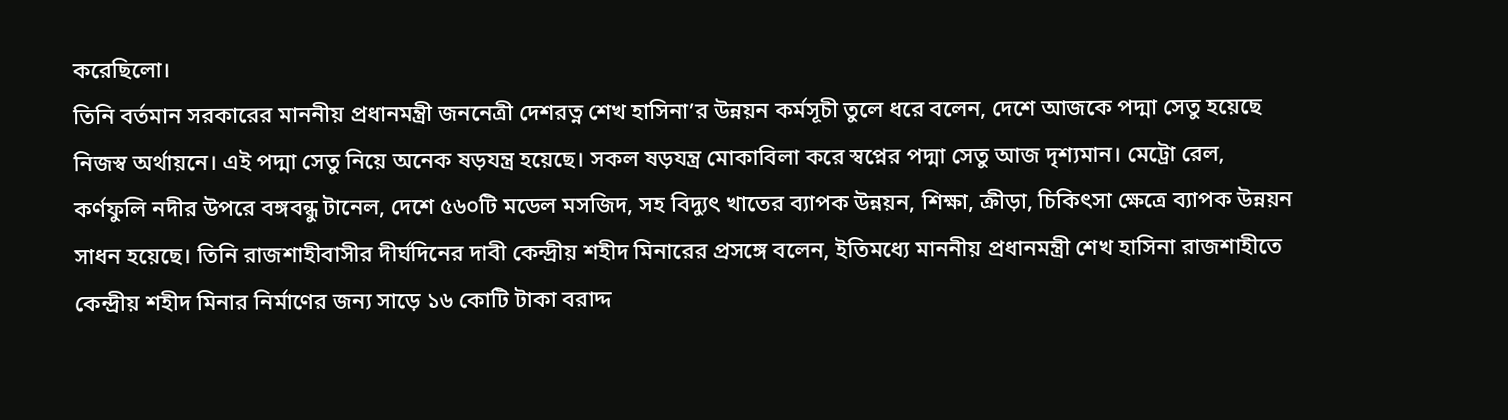করেছিলো।
তিনি বর্তমান সরকারের মাননীয় প্রধানমন্ত্রী জননেত্রী দেশরত্ন শেখ হাসিনা’র উন্নয়ন কর্মসূচী তুলে ধরে বলেন, দেশে আজকে পদ্মা সেতু হয়েছে নিজস্ব অর্থায়নে। এই পদ্মা সেতু নিয়ে অনেক ষড়যন্ত্র হয়েছে। সকল ষড়যন্ত্র মোকাবিলা করে স্বপ্নের পদ্মা সেতু আজ দৃশ্যমান। মেট্রো রেল, কর্ণফুলি নদীর উপরে বঙ্গবন্ধু টানেল, দেশে ৫৬০টি মডেল মসজিদ, সহ বিদ্যুৎ খাতের ব্যাপক উন্নয়ন, শিক্ষা, ক্রীড়া, চিকিৎসা ক্ষেত্রে ব্যাপক উন্নয়ন সাধন হয়েছে। তিনি রাজশাহীবাসীর দীর্ঘদিনের দাবী কেন্দ্রীয় শহীদ মিনারের প্রসঙ্গে বলেন, ইতিমধ্যে মাননীয় প্রধানমন্ত্রী শেখ হাসিনা রাজশাহীতে কেন্দ্রীয় শহীদ মিনার নির্মাণের জন্য সাড়ে ১৬ কোটি টাকা বরাদ্দ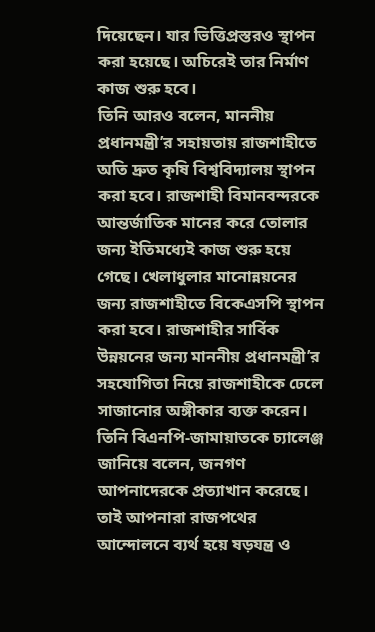দিয়েছেন। যার ভিত্তিপ্রস্তরও স্থাপন করা হয়েছে। অচিরেই তার নির্মাণ কাজ শুরু হবে।
তিনি আরও বলেন, মাননীয় প্রধানমন্ত্রী’র সহায়তায় রাজশাহীতে অতি দ্রুত কৃষি বিশ্ববিদ্যালয় স্থাপন করা হবে। রাজশাহী বিমানবন্দরকে আন্তর্জাতিক মানের করে তোলার জন্য ইতিমধ্যেই কাজ শুরু হয়ে গেছে। খেলাধুলার মানোন্নয়নের জন্য রাজশাহীতে বিকেএসপি স্থাপন করা হবে। রাজশাহীর সার্বিক উন্নয়নের জন্য মাননীয় প্রধানমন্ত্রী’র সহযোগিতা নিয়ে রাজশাহীকে ঢেলে সাজানোর অঙ্গীকার ব্যক্ত করেন।
তিনি বিএনপি-জামায়াতকে চ্যালেঞ্জ জানিয়ে বলেন, জনগণ আপনাদেরকে প্রত্যাখান করেছে। তাই আপনারা রাজপথের আন্দোলনে ব্যর্থ হয়ে ষড়যন্ত্র ও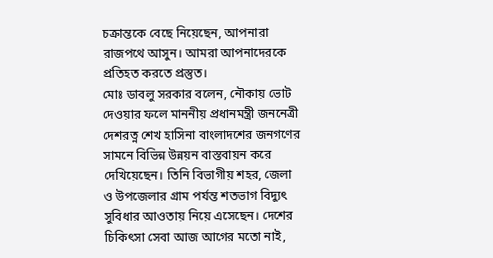চক্রান্তকে বেছে নিয়েছেন, আপনারা রাজপথে আসুন। আমরা আপনাদেরকে প্রতিহত করতে প্রস্তুত।
মোঃ ডাবলু সরকার বলেন, নৌকায় ভোট দেওয়ার ফলে মাননীয় প্রধানমন্ত্রী জননেত্রী দেশরত্ন শেখ হাসিনা বাংলাদশের জনগণের সামনে বিভিন্ন উন্নয়ন বাস্তবায়ন করে দেখিয়েছেন। তিনি বিভাগীয় শহর, জেলা ও উপজেলার গ্রাম পর্যন্ত শতভাগ বিদ্যুৎ সুবিধার আওতায় নিয়ে এসেছেন। দেশের চিকিৎসা সেবা আজ আগের মতো নাই,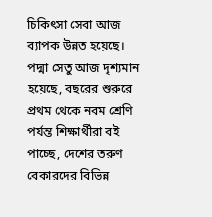চিকিৎসা সেবা আজ ব্যাপক উন্নত হয়েছে। পদ্মা সেতু আজ দৃশ্যমান হয়েছে, বছরের শুরুরে প্রথম থেকে নবম শ্রেণি পর্যন্ত শিক্ষার্থীরা বই পাচ্ছে, দেশের তরুণ বেকারদের বিভিন্ন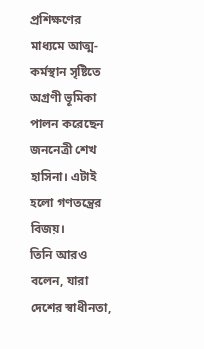প্রশিক্ষণের মাধ্যমে আত্ম-কর্মস্থান সৃষ্টিতে অগ্রণী ভূমিকা পালন করেছেন জননেত্রী শেখ হাসিনা। এটাই হলো গণতন্ত্রের বিজয়।
তিনি আরও বলেন, যারা দেশের স্বাধীনতা,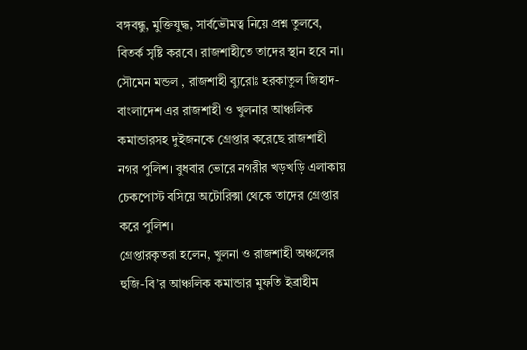বঙ্গবন্ধু, মুক্তিযুদ্ধ, সার্বভৌমত্ব নিয়ে প্রশ্ন তুলবে, বিতর্ক সৃষ্টি করবে। রাজশাহীতে তাদের স্থান হবে না।
সৌমেন মন্ডল , রাজশাহী ব্যুরোঃ হরকাতুল জিহাদ-বাংলাদেশ এর রাজশাহী ও খুলনার আঞ্চলিক কমান্ডারসহ দুইজনকে গ্রেপ্তার করেছে রাজশাহী নগর পুলিশ। বুধবার ভোরে নগরীর খড়খড়ি এলাকায় চেকপোস্ট বসিয়ে অটোরিক্সা থেকে তাদের গ্রেপ্তার করে পুলিশ।
গ্রেপ্তারকৃতরা হলেন, খুলনা ও রাজশাহী অঞ্চলের হুজি-বি’র আঞ্চলিক কমান্ডার মুফতি ইব্রাহীম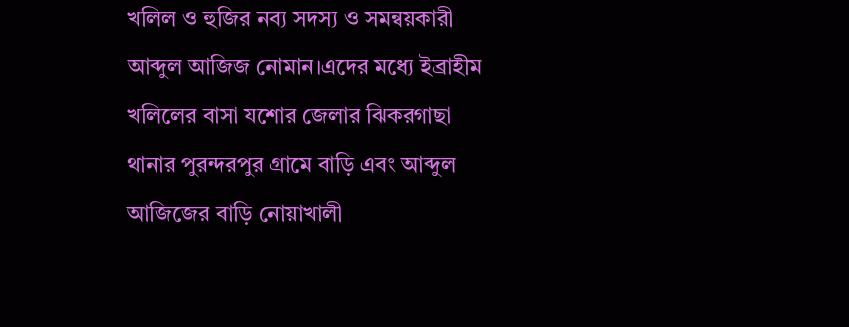খলিল ও হুজির নব্য সদস্য ও সমন্বয়কারী আব্দুল আজিজ নোমান।এদের মধ্যে ইব্রাহীম খলিলের বাসা যশোর জেলার ঝিকরগাছা থানার পুরন্দরপুর গ্রামে বাড়ি এবং আব্দুল আজিজের বাড়ি নোয়াখালী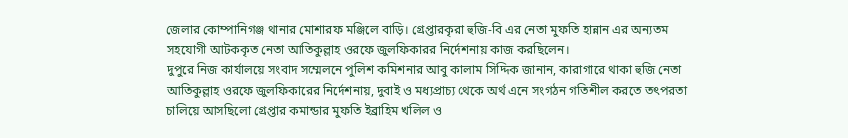জেলার কোম্পানিগঞ্জ থানার মোশারফ মঞ্জিলে বাড়ি। গ্রেপ্তারকৃরা হুজি-বি এর নেতা মুফতি হান্নান এর অন্যতম সহযোগী আটককৃত নেতা আতিকুল্লাহ ওরফে জুলফিকারর নির্দেশনায় কাজ করছিলেন।
দুপুরে নিজ কার্যালয়ে সংবাদ সম্মেলনে পুলিশ কমিশনার আবু কালাম সিদ্দিক জানান, কারাগারে থাকা হুজি নেতা আতিকুল্লাহ ওরফে জুলফিকারের নির্দেশনায়, দুবাই ও মধ্যপ্রাচ্য থেকে অর্থ এনে সংগঠন গতিশীল করতে তৎপরতা চালিয়ে আসছিলো গ্রেপ্তার কমান্ডার মুফতি ইব্রাহিম খলিল ও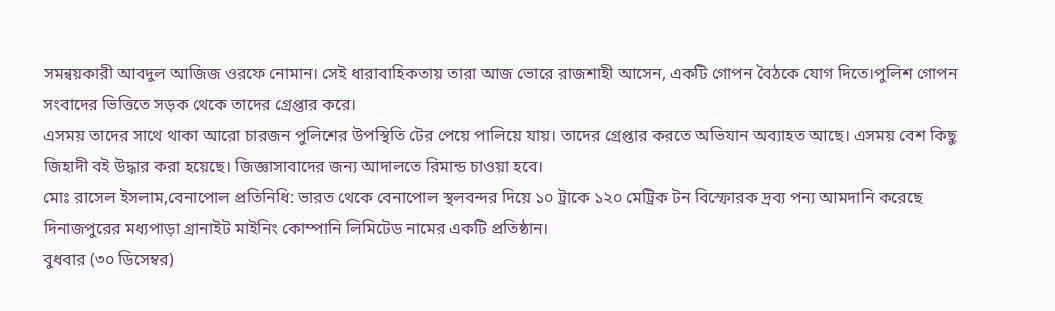সমন্বয়কারী আবদুল আজিজ ওরফে নোমান। সেই ধারাবাহিকতায় তারা আজ ভোরে রাজশাহী আসেন, একটি গোপন বৈঠকে যোগ দিতে।পুলিশ গোপন সংবাদের ভিত্তিতে সড়ক থেকে তাদের গ্রেপ্তার করে।
এসময় তাদের সাথে থাকা আরো চারজন পুলিশের উপস্থিতি টের পেয়ে পালিয়ে যায়। তাদের গ্রেপ্তার করতে অভিযান অব্যাহত আছে। এসময় বেশ কিছু জিহাদী বই উদ্ধার করা হয়েছে। জিজ্ঞাসাবাদের জন্য আদালতে রিমান্ড চাওয়া হবে।
মোঃ রাসেল ইসলাম,বেনাপোল প্রতিনিধি: ভারত থেকে বেনাপোল স্থলবন্দর দিয়ে ১০ ট্রাকে ১২০ মেট্রিক টন বিস্ফোরক দ্রব্য পন্য আমদানি করেছে দিনাজপুরের মধ্যপাড়া গ্রানাইট মাইনিং কোম্পানি লিমিটেড নামের একটি প্রতিষ্ঠান।
বুধবার (৩০ ডিসেম্বর)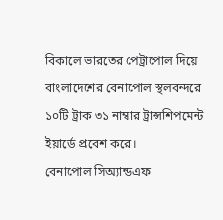বিকালে ভারতের পেট্রাপোল দিয়ে বাংলাদেশের বেনাপোল স্থলবন্দরে ১০টি ট্রাক ৩১ নাম্বার ট্রান্সশিপমেন্ট ইয়ার্ডে প্রবেশ করে।
বেনাপোল সিঅ্যান্ডএফ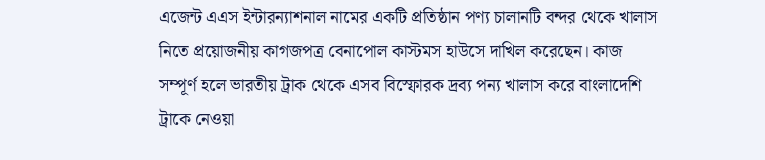এজেন্ট এএস ইন্টারন্যাশনাল নামের একটি প্রতিষ্ঠান পণ্য চালানটি বন্দর থেকে খালাস নিতে প্রয়োজনীয় কাগজপত্র বেনাপোল কাস্টমস হাউসে দাখিল করেছেন। কাজ সম্পূর্ণ হলে ভারতীয় ট্রাক থেকে এসব বিস্ফোরক দ্রব্য পন্য খালাস করে বাংলাদেশি ট্রাকে নেওয়া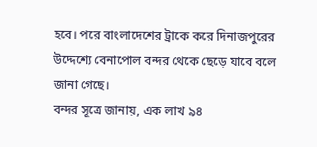হবে। পরে বাংলাদেশের ট্রাকে করে দিনাজপুরের উদ্দেশ্যে বেনাপোল বন্দর থেকে ছেড়ে যাবে বলে জানা গেছে।
বন্দর সূত্রে জানায়, এক লাখ ৯৪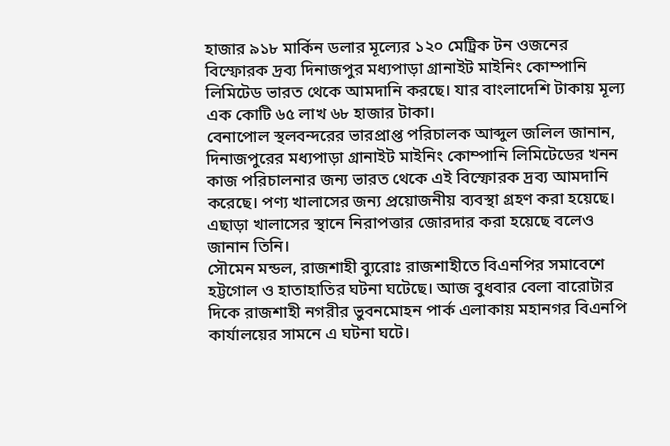হাজার ৯১৮ মার্কিন ডলার মূল্যের ১২০ মেট্রিক টন ওজনের বিস্ফোরক দ্রব্য দিনাজপুর মধ্যপাড়া গ্রানাইট মাইনিং কোম্পানি লিমিটেড ভারত থেকে আমদানি করছে। যার বাংলাদেশি টাকায় মূল্য এক কোটি ৬৫ লাখ ৬৮ হাজার টাকা।
বেনাপোল স্থলবন্দরের ভারপ্রাপ্ত পরিচালক আব্দুল জলিল জানান, দিনাজপুরের মধ্যপাড়া গ্রানাইট মাইনিং কোম্পানি লিমিটেডের খনন কাজ পরিচালনার জন্য ভারত থেকে এই বিস্ফোরক দ্রব্য আমদানি করেছে। পণ্য খালাসের জন্য প্রয়োজনীয় ব্যবস্থা গ্রহণ করা হয়েছে। এছাড়া খালাসের স্থানে নিরাপত্তার জোরদার করা হয়েছে বলেও জানান তিনি।
সৌমেন মন্ডল, রাজশাহী ব্যুরোঃ রাজশাহীতে বিএনপির সমাবেশে হট্টগোল ও হাতাহাতির ঘটনা ঘটেছে। আজ বুধবার বেলা বারোটার দিকে রাজশাহী নগরীর ভুবনমোহন পার্ক এলাকায় মহানগর বিএনপি কার্যালয়ের সামনে এ ঘটনা ঘটে।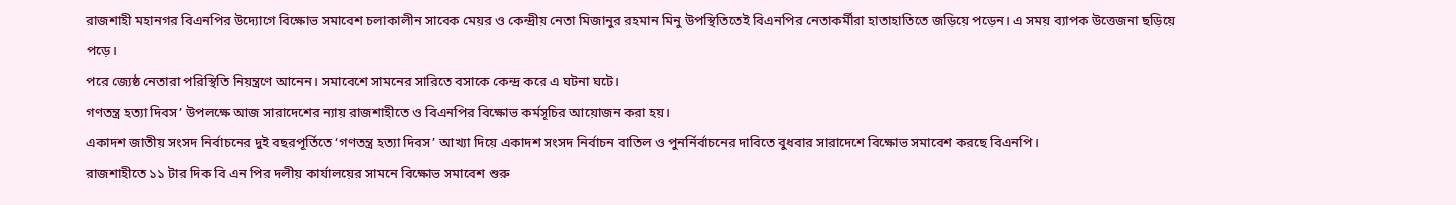রাজশাহী মহানগর বিএনপির উদ্যোগে বিক্ষোভ সমাবেশ চলাকালীন সাবেক মেয়র ও কেন্দ্রীয় নেতা মিজানুর রহমান মিনু উপস্থিতিতেই বিএনপির নেতাকর্মীরা হাতাহাতিতে জড়িয়ে পড়েন। এ সময় ব্যাপক উত্তেজনা ছড়িয়ে পড়ে।
পরে জ্যেষ্ঠ নেতারা পরিস্থিতি নিয়ন্ত্রণে আনেন। সমাবেশে সামনের সারিতে বসাকে কেন্দ্র করে এ ঘটনা ঘটে।
গণতন্ত্র হত্যা দিবস’ উপলক্ষে আজ সারাদেশের ন্যায় রাজশাহীতে ও বিএনপির বিক্ষোভ কর্মসূচির আয়োজন করা হয়।
একাদশ জাতীয় সংসদ নির্বাচনের দুই বছরপূর্তিতে ‘গণতন্ত্র হত্যা দিবস’ আখ্যা দিয়ে একাদশ সংসদ নির্বাচন বাতিল ও পুনর্নির্বাচনের দাবিতে বুধবার সারাদেশে বিক্ষোভ সমাবেশ করছে বিএনপি।
রাজশাহীতে ১১ টার দিক বি এন পির দলীয় কার্যালয়ের সামনে বিক্ষোভ সমাবেশ শুরু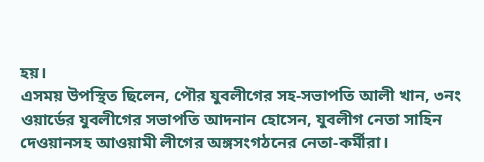হয়।
এসময় উপস্থিত ছিলেন, পৌর যুবলীগের সহ-সভাপতি আলী খান, ৩নং ওয়ার্ডের যুবলীগের সভাপতি আদনান হোসেন, যুবলীগ নেতা সাহিন দেওয়ানসহ আওয়ামী লীগের অঙ্গসংগঠনের নেতা-কর্মীরা।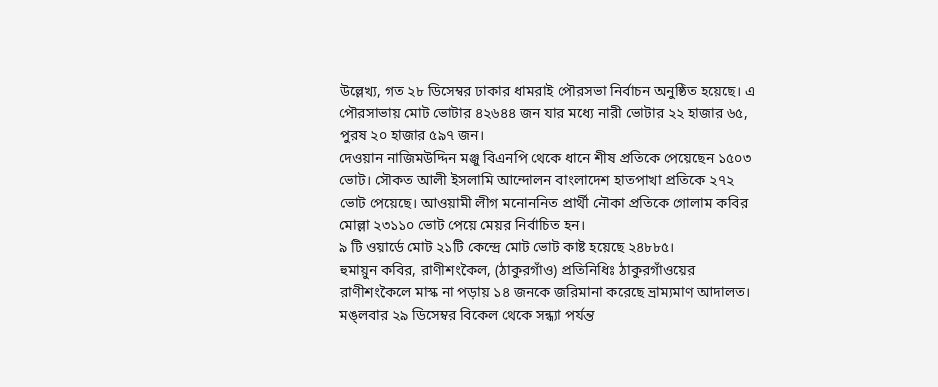উল্লেখ্য, গত ২৮ ডিসেম্বর ঢাকার ধামরাই পৌরসভা নির্বাচন অনুষ্ঠিত হয়েছে। এ পৌরসাভায় মোট ভোটার ৪২৬৪৪ জন যার মধ্যে নারী ভোটার ২২ হাজার ৬৫, পুরষ ২০ হাজার ৫৯৭ জন।
দেওয়ান নাজিমউদ্দিন মঞ্জু বিএনপি থেকে ধানে শীষ প্রতিকে পেয়েছেন ১৫০৩ ভোট। সৌকত আলী ইসলামি আন্দোলন বাংলাদেশ হাতপাখা প্রতিকে ২৭২ ভোট পেয়েছে। আওয়ামী লীগ মনোননিত প্রার্থী নৌকা প্রতিকে গোলাম কবির মোল্লা ২৩১১০ ভোট পেয়ে মেয়র নির্বাচিত হন।
৯ টি ওয়ার্ডে মোট ২১টি কেন্দ্রে মোট ভোট কাষ্ট হয়েছে ২৪৮৮৫।
হুমায়ুন কবির, রাণীশংকৈল, (ঠাকুরগাঁও) প্রতিনিধিঃ ঠাকুরগাঁওয়ের রাণীশংকৈলে মাস্ক না পড়ায় ১৪ জনকে জরিমানা করেছে ভ্রাম্যমাণ আদালত।
মঙ্লবার ২৯ ডিসেম্বর বিকেল থেকে সন্ধ্যা পর্যন্ত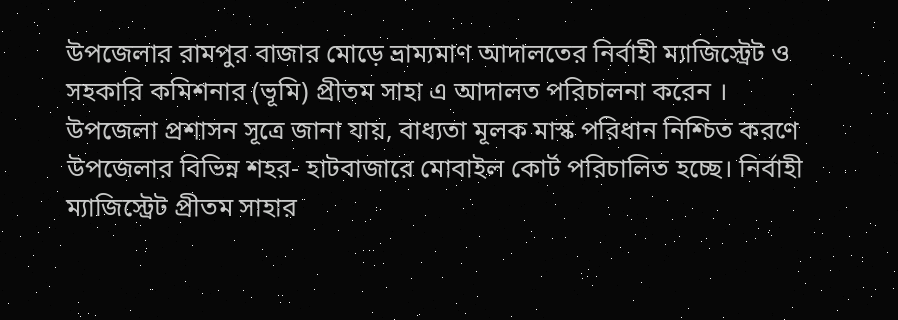উপজেলার রামপুর বাজার মোড়ে ভ্রাম্যমাণ আদালতের নির্বাহী ম্যাজিস্ট্রেট ও সহকারি কমিশনার (ভূমি) প্রীতম সাহা এ আদালত পরিচালনা করেন ।
উপজেলা প্রশাসন সূত্রে জানা যায়, বাধ্যতা মূলক মাস্ক পরিধান নিশ্চিত করণে উপজেলার বিভিন্ন শহর- হাটবাজারে মোবাইল কোর্ট পরিচালিত হচ্ছে। নির্বাহী ম্যাজিস্ট্রেট প্রীতম সাহার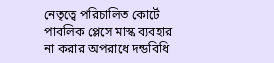নেতৃত্বে পরিচালিত কোর্টে পাবলিক প্লেসে মাস্ক ব্যবহার না করার অপরাধে দন্ডবিধি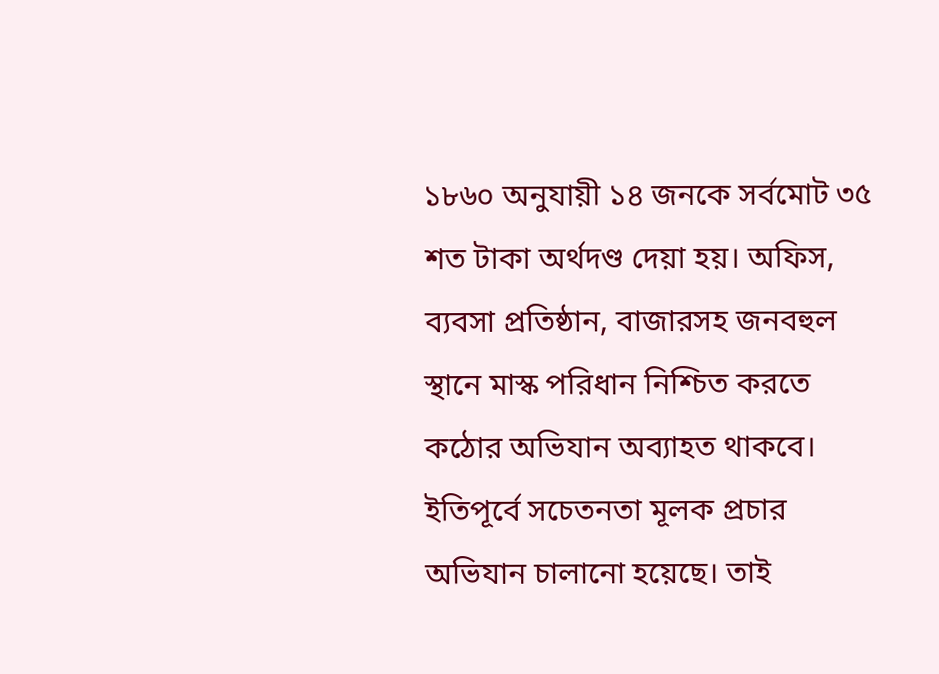১৮৬০ অনুযায়ী ১৪ জনকে সর্বমোট ৩৫ শত টাকা অর্থদণ্ড দেয়া হয়। অফিস, ব্যবসা প্রতিষ্ঠান, বাজারসহ জনবহুল স্থানে মাস্ক পরিধান নিশ্চিত করতে কঠোর অভিযান অব্যাহত থাকবে।
ইতিপূর্বে সচেতনতা মূলক প্রচার অভিযান চালানো হয়েছে। তাই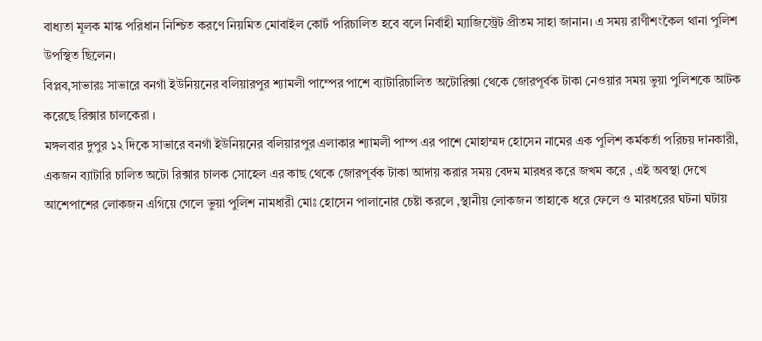বাধ্যতা মূলক মাস্ক পরিধান নিশ্চিত করণে নিয়মিত মোবাইল কোর্ট পরিচালিত হবে বলে নির্বাহী ম্যাজিস্ট্রেট প্রীতম সাহা জানান। এ সময় রাণীশংকৈল থানা পুলিশ উপস্থিত ছিলেন।
বিপ্লব,সাভারঃ সাভারে বনগাঁ ইউনিয়নের বলিয়ারপুর শ্যামলী পাম্পের পাশে ব্যাটারিচালিত অটোরিক্সা থেকে জোরপূর্বক টাকা নেওয়ার সময় ভুয়া পুলিশকে আটক করেছে রিক্সার চালকেরা ।
মঙ্গলবার দুপুর ১২ দিকে সাভারে বনগাঁ ইউনিয়নের বলিয়ারপুর এলাকার শ্যামলী পাম্প এর পাশে মোহাম্মদ হোসেন নামের এক পুলিশ কর্মকর্তা পরিচয় দানকারী, একজন ব্যাটারি চালিত অটো রিক্সার চালক সোহেল এর কাছ থেকে জোরপূর্বক টাকা আদায় করার সময় বেদম মারধর করে জখম করে , এই অবস্থা দেখে আশেপাশের লোকজন এগিয়ে গেলে ভুয়া পুলিশ নামধারী মোঃ হোসেন পালানোর চেষ্টা করলে ,স্থানীয় লোকজন তাহাকে ধরে ফেলে ও মারধরের ঘটনা ঘটায়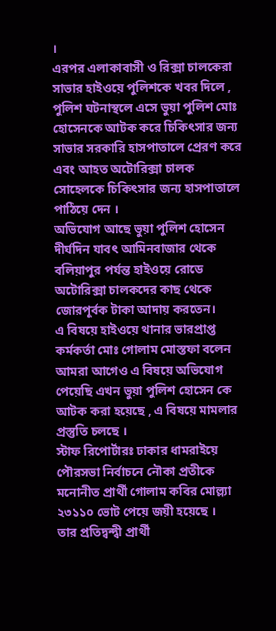।
এরপর এলাকাবাসী ও রিক্সা চালকেরা সাভার হাইওয়ে পুলিশকে খবর দিলে , পুলিশ ঘটনাস্থলে এসে ভুয়া পুলিশ মোঃ হোসেনকে আটক করে চিকিৎসার জন্য সাভার সরকারি হাসপাতালে প্রেরণ করে এবং আহত অটোরিক্সা চালক সোহেলকে চিকিৎসার জন্য হাসপাতালে পাঠিয়ে দেন ।
অভিযোগ আছে ভুয়া পুলিশ হোসেন দীর্ঘদিন যাবৎ আমিনবাজার থেকে বলিয়াপুর পর্যন্ত হাইওয়ে রোডে অটোরিক্সা চালকদের কাছ থেকে জোরপূর্বক টাকা আদায় করতেন।
এ বিষয়ে হাইওয়ে থানার ভারপ্রাপ্ত কর্মকর্তা মোঃ গোলাম মোস্তফা বলেন আমরা আগেও এ বিষয়ে অভিযোগ পেয়েছি এখন ভুয়া পুলিশ হোসেন কে আটক করা হয়েছে , এ বিষয়ে মামলার প্রস্তুতি চলছে ।
স্টাফ রিপোর্টারঃ ঢাকার ধামরাইয়ে পৌরসভা নির্বাচনে নৌকা প্রতীকে মনোনীত প্রার্থী গোলাম কবির মোল্ল্যা ২৩১১০ ভোট পেয়ে জয়ী হয়েছে ।
তার প্রতিদ্বন্দ্বী প্রার্থী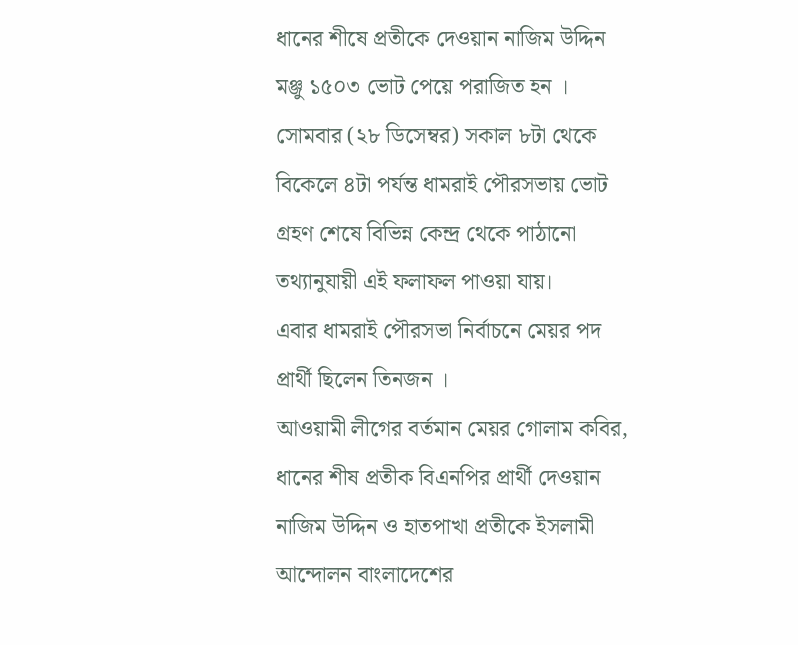ধানের শীষে প্রতীকে দেওয়ান নাজিম উদ্দিন মঞ্জু ১৫০৩ ভোট পেয়ে পরাজিত হন ।
সোমবার (২৮ ডিসেম্বর) সকাল ৮টা থেকে বিকেলে ৪টা পর্যন্ত ধামরাই পৌরসভায় ভোট গ্রহণ শেষে বিভিন্ন কেন্দ্র থেকে পাঠানো তথ্যানুযায়ী এই ফলাফল পাওয়া যায়।
এবার ধামরাই পৌরসভা নির্বাচনে মেয়র পদ প্রার্থী ছিলেন তিনজন ।
আওয়ামী লীগের বর্তমান মেয়র গোলাম কবির, ধানের শীষ প্রতীক বিএনপির প্রার্থী দেওয়ান নাজিম উদ্দিন ও হাতপাখা প্রতীকে ইসলামী আন্দোলন বাংলাদেশের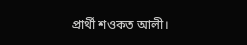প্রার্থী শওকত আলী।